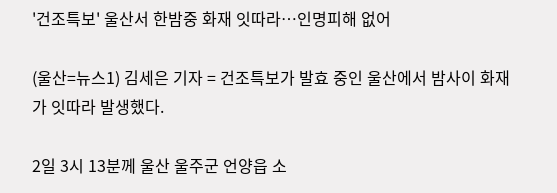'건조특보' 울산서 한밤중 화재 잇따라…인명피해 없어

(울산=뉴스1) 김세은 기자 = 건조특보가 발효 중인 울산에서 밤사이 화재가 잇따라 발생했다.

2일 3시 13분께 울산 울주군 언양읍 소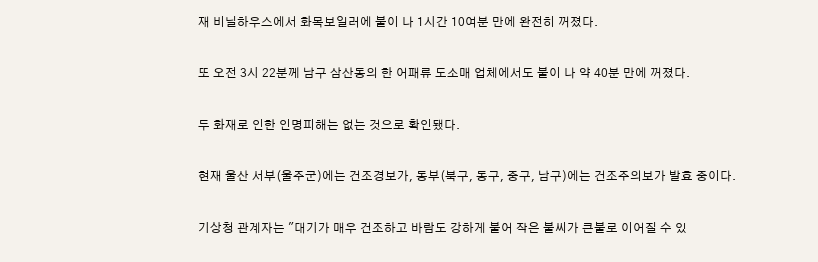재 비닐하우스에서 화목보일러에 불이 나 1시간 10여분 만에 완전히 꺼졌다.

또 오전 3시 22분께 남구 삼산동의 한 어패류 도소매 업체에서도 불이 나 약 40분 만에 꺼졌다.

두 화재로 인한 인명피해는 없는 것으로 확인됐다.

현재 울산 서부(울주군)에는 건조경보가, 동부(북구, 동구, 중구, 남구)에는 건조주의보가 발효 중이다.

기상청 관계자는 "대기가 매우 건조하고 바람도 강하게 불어 작은 불씨가 큰불로 이어질 수 있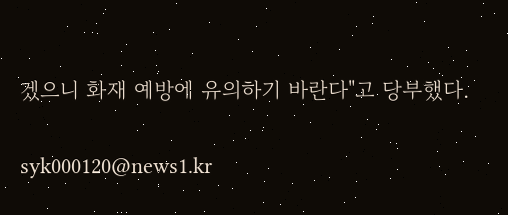겠으니 화재 예방에 유의하기 바란다"고 당부했다.

syk000120@news1.kr